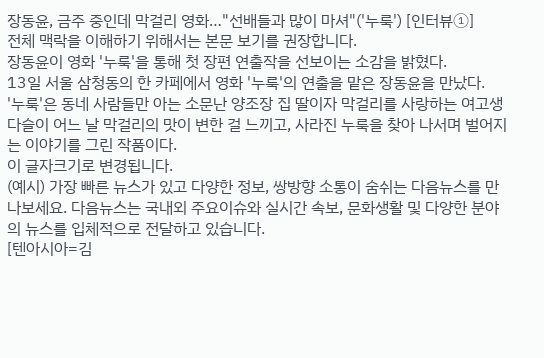장동윤, 금주 중인데 막걸리 영화…"선배들과 많이 마셔"('누룩') [인터뷰①]
전체 맥락을 이해하기 위해서는 본문 보기를 권장합니다.
장동윤이 영화 '누룩'을 통해 첫 장편 연출작을 선보이는 소감을 밝혔다.
13일 서울 삼청동의 한 카페에서 영화 '누룩'의 연출을 맡은 장동윤을 만났다.
'누룩'은 동네 사람들만 아는 소문난 양조장 집 딸이자 막걸리를 사랑하는 여고생 다슬이 어느 날 막걸리의 맛이 변한 걸 느끼고, 사라진 누룩을 찾아 나서며 벌어지는 이야기를 그린 작품이다.
이 글자크기로 변경됩니다.
(예시) 가장 빠른 뉴스가 있고 다양한 정보, 쌍방향 소통이 숨쉬는 다음뉴스를 만나보세요. 다음뉴스는 국내외 주요이슈와 실시간 속보, 문화생활 및 다양한 분야의 뉴스를 입체적으로 전달하고 있습니다.
[텐아시아=김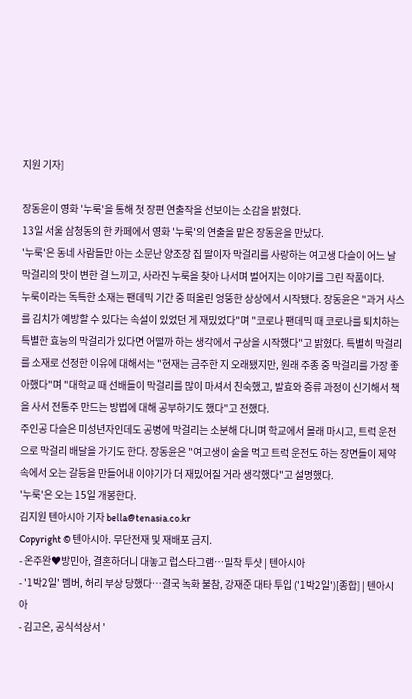지원 기자]

장동윤이 영화 '누룩'을 통해 첫 장편 연출작을 선보이는 소감을 밝혔다.
13일 서울 삼청동의 한 카페에서 영화 '누룩'의 연출을 맡은 장동윤을 만났다.
'누룩'은 동네 사람들만 아는 소문난 양조장 집 딸이자 막걸리를 사랑하는 여고생 다슬이 어느 날 막걸리의 맛이 변한 걸 느끼고, 사라진 누룩을 찾아 나서며 벌어지는 이야기를 그린 작품이다.
누룩이라는 독특한 소재는 팬데믹 기간 중 떠올린 엉뚱한 상상에서 시작됐다. 장동윤은 "과거 사스를 김치가 예방할 수 있다는 속설이 있었던 게 재밌었다"며 "코로나 팬데믹 때 코로나를 퇴치하는 특별한 효능의 막걸리가 있다면 어떨까 하는 생각에서 구상을 시작했다"고 밝혔다. 특별히 막걸리를 소재로 선정한 이유에 대해서는 "현재는 금주한 지 오래됐지만, 원래 주종 중 막걸리를 가장 좋아했다"며 "대학교 때 선배들이 막걸리를 많이 마셔서 친숙했고, 발효와 증류 과정이 신기해서 책을 사서 전통주 만드는 방법에 대해 공부하기도 했다"고 전했다.
주인공 다슬은 미성년자인데도 공병에 막걸리는 소분해 다니며 학교에서 몰래 마시고, 트럭 운전으로 막걸리 배달을 가기도 한다. 장동윤은 "여고생이 술을 먹고 트럭 운전도 하는 장면들이 제약 속에서 오는 갈등을 만들어내 이야기가 더 재밌어질 거라 생각했다"고 설명했다.
'누룩'은 오는 15일 개봉한다.
김지원 텐아시아 기자 bella@tenasia.co.kr
Copyright © 텐아시아. 무단전재 및 재배포 금지.
- 온주완♥방민아, 결혼하더니 대놓고 럽스타그램…밀착 투샷 | 텐아시아
- '1박2일' 멤버, 허리 부상 당했다…결국 녹화 불참, 강재준 대타 투입 ('1박2일')[종합] | 텐아시아
- 김고은, 공식석상서 '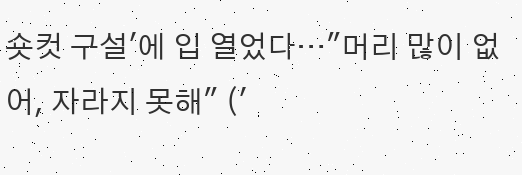숏컷 구설'에 입 열었다…"머리 많이 없어, 자라지 못해" ('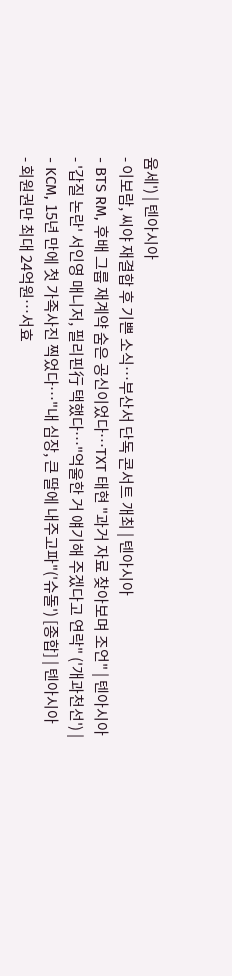윰세') | 텐아시아
- 이보람, 씨야 재결합 후 기쁜 소식…부산서 단독 콘서트 개최 | 텐아시아
- BTS RM, 후배 그룹 재계약 숨은 공신이었다…TXT 태현 "과거 자료 찾아보며 조언" | 텐아시아
- '갑질 논란' 서인영 매니저, 필리핀行 택했다…"억울한 거 얘기해 주겠다고 연락" ('개과천선') |
- KCM, 15년 만에 첫 가족사진 찍었다…"내 심장, 큰 딸에 내주고파"('슈돌') [종합] | 텐아시아
- 회원권만 최대 24억원…서효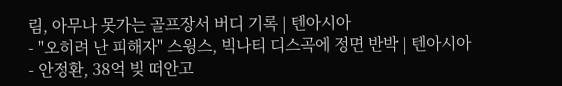림, 아무나 못가는 골프장서 버디 기록 | 텐아시아
- "오히려 난 피해자" 스윙스, 빅나티 디스곡에 정면 반박 | 텐아시아
- 안정환, 38억 빚 떠안고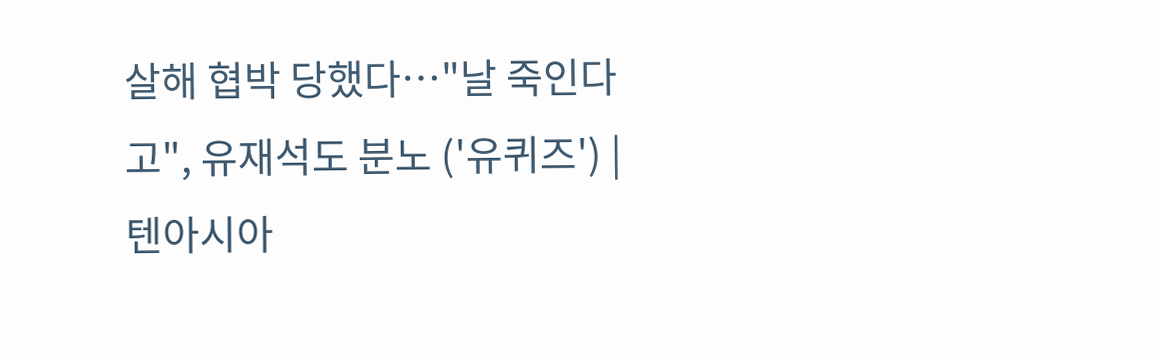살해 협박 당했다…"날 죽인다고", 유재석도 분노 ('유퀴즈') | 텐아시아